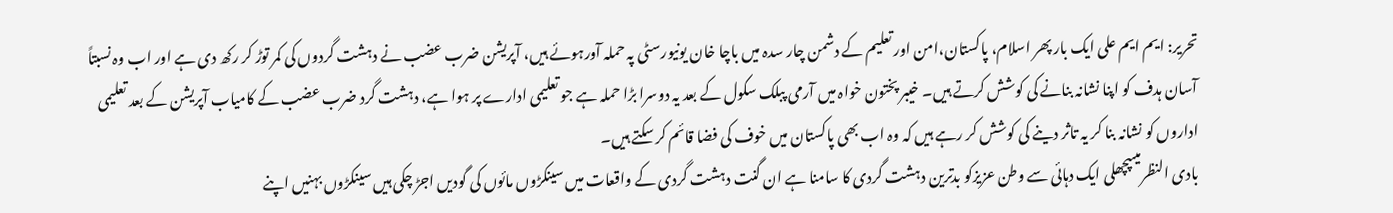تحریر: ایم ایم علی ایک بار پھر اسلام، پاکستان،امن اور تعلیم کے دشمن چار سدہ میں باچا خان یونیورسٹی پہ حملہ آورہوئے ہیں، آپریشن ضرب عضب نے دہشت گردوں کی کمر توڑ کر رکھ دی ہے اور اب وہ نسبتاً آسان ہدف کو اپنا نشانہ بنانے کی کوشش کرتے ہیں۔ خیبر پختون خواہ میں آرمی پبلک سکول کے بعد یہ دوسرا بڑا حملہ ہے جو تعلیمی ادارے پر ہوا ہے، دہشت گرد ضرب عضب کے کامیاب آپریشن کے بعد تعلیمی اداروں کو نشانہ بنا کر یہ تاثر دینے کی کوشش کر رہے ہیں کہ وہ اب بھی پاکستان میں خوف کی فضا قائم کر سکتے ہیں۔
بادی النظرمیںپچھلی ایک دہائی سے وطن عزیزکو بدترین دہشت گردی کا سامنا ہے ان گنت دہشت گردی کے واقعات میں سینکڑوں مائوں کی گودیں اجڑ چکی ہیں سینکڑوں بہنیں اپنے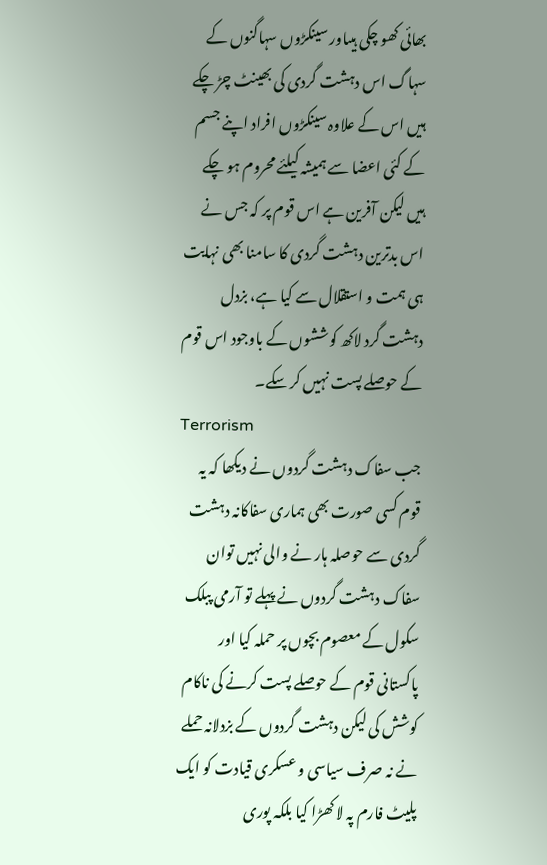بھائی کھو چکی ہیںاور سینکڑوں سہاگنوں کے سہاگ اس دہشت گردی کی بھینٹ چڑ چکے ہیں اس کے علاوہ سینکڑوں افراد اپنے جسم کے کئی اعضا سے ہمیشہ کیلئے محروم ہو چکے ہیں لیکن آفرین ہے اس قوم پر کہ جس نے اس بدترین دہشت گردی کا سامنا بھی نہایت ہی ہمت و استقلال سے کیا ہے، بزدل دہشت گرد لاکھ کوششوں کے باوجود اس قوم کے حوصلے پست نہیں کر سکے۔
Terrorism
جب سفاک دہشت گردوں نے دیکھا کہ یہ قوم کسی صورت بھی ہماری سفاکانہ دہشت گردی سے حوصلہ ہار نے والی نہیں توان سفاک دہشت گردوں نے پہلے تو آرمی پبلک سکول کے معصوم بچوں پر حملہ کیا اور پاکستانی قوم کے حوصلے پست کرنے کی ناکام کوشش کی لیکن دہشت گردوں کے بزدلانہ حملے نے نہ صرف سیاسی و عسکری قیادت کو ایک پلیٹ فارم پہ لا کھڑا کیا بلکہ پوری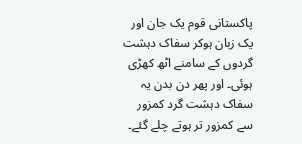پاکستانی قوم یک جان اور یک زبان ہوکر سفاک دہشت گردوں کے سامنے اٹھ کھڑی ہوئی۔ اور پھر دن بدن یہ سفاک دہشت گرد کمزور سے کمزور تر ہوتے چلے گئے۔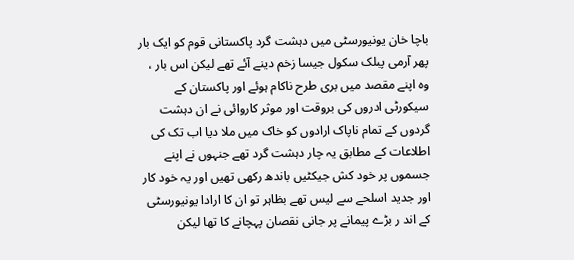باچا خان یونیورسٹی میں دہشت گرد پاکستانی قوم کو ایک بار پھر آرمی پبلک سکول جیسا زخم دینے آئے تھے لیکن اس بار ، وہ اپنے مقصد میں بری طرح ناکام ہوئے اور پاکستان کے سیکورٹی ادروں کی بروقت اور موثر کاروائی نے ان دہشت گردوں کے تمام ناپاک ارادوں کو خاک میں ملا دیا اب تک کی اطلاعات کے مطابق یہ چار دہشت گرد تھے جنہوں نے اپنے جسموں پر خود کش جیکٹیں باندھ رکھی تھیں اور یہ خود کار اور جدید اسلحے سے لیس تھے بظاہر تو ان کا ارادا یونیورسٹی کے اند ر بڑے پیمانے پر جانی نقصان پہچانے کا تھا لیکن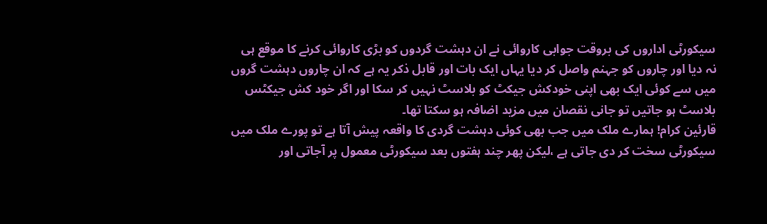سیکورٹی اداروں کی بروقت جوابی کاروائی نے ان دہشت گردوں کو بڑی کاروائی کرنے کا موقع ہی نہ دیا اور چاروں کو جہنم واصل کر دیا یہاں ایک بات اور قابل ذکر یہ ہے کہ ان چاروں دہشت گروں میں سے کوئی ایک بھی اپنی خودکش جیکٹ کو بلاسٹ نہیں کر سکا اور اگر خود کش جیکٹس بلاسٹ ہو جاتیں تو جانی نقصان میں مزید اضافہ ہو سکتا تھا۔
قارئین کرام! ہمارے ملک میں جب بھی کوئی دہشت گردی کا واقعہ پیش آتا ہے تو پورے ملک میں سیکورٹی سخت کر دی جاتی ہے ،لیکن پھر چند ہفتوں بعد سیکورٹی معمول پر آجاتی اور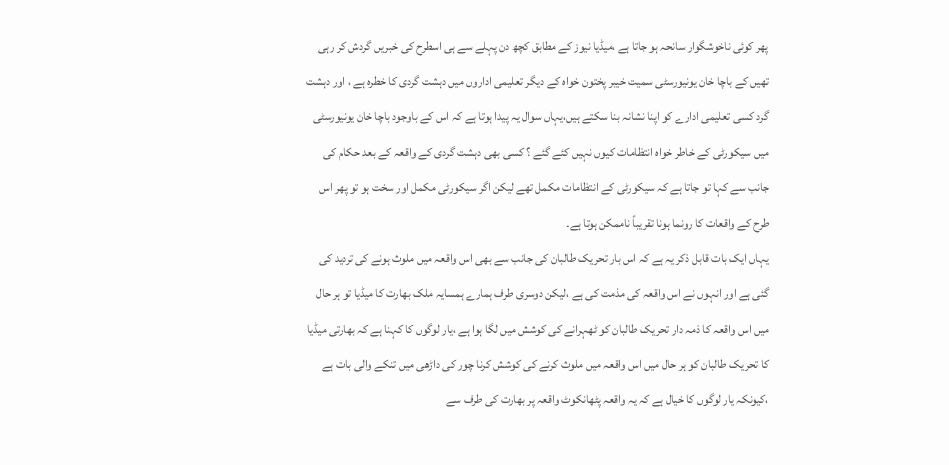پھر کوئی ناخوشگوار سانحہ ہو جاتا ہے ،میڈیا نیوز کے مطابق کچھ دن پہلے سے ہی اسطرح کی خبریں گردش کر رہی تھیں کے باچا خان یونیورسٹی سمیت خیبر پختون خواہ کے دیگر تعلیمی اداروں میں دہشت گردی کا خطرہ ہے ، اور دہشت گرد کسی تعلیمی ادارے کو اپنا نشانہ بنا سکتے ہیں،یہاں سوال یہ پیدا ہوتا ہے کہ اس کے باوجود باچا خان یونیورسٹی میں سیکورٹی کے خاطر خواہ انتظامات کیوں نہیں کئے گئے ؟ کسی بھی دہشت گردی کے واقعہ کے بعد حکام کی جانب سے کہا تو جاتا ہے کہ سیکورٹی کے انتظامات مکمل تھے لیکن اگر سیکورٹی مکمل اور سخت ہو تو پھر اس طرح کے واقعات کا رونما ہونا تقریباً ناممکن ہوتا ہے۔
یہاں ایک بات قابل ذکر یہ ہے کہ اس بار تحریک طالبان کی جانب سے بھی اس واقعہ میں ملوث ہونے کی تردید کی گئی ہے اور انہوں نے اس واقعہ کی مذمت کی ہے ،لیکن دوسری طرف ہمارے ہمسایہ ملک بھارت کا میڈیا تو ہر حال میں اس واقعہ کا ذمہ دار تحریک طالبان کو ٹھہرانے کی کوشش میں لگا ہوا ہے ،یار لوگوں کا کہنا ہے کہ بھارتی میڈیا کا تحریک طالبان کو ہر حال میں اس واقعہ میں ملوث کرنے کی کوشش کرنا چور کی داڑھی میں تنکے والی بات ہے ،کیونکہ یار لوگوں کا خیال ہے کہ یہ واقعہ پٹھانکوٹ واقعہ پر بھارت کی طرف سے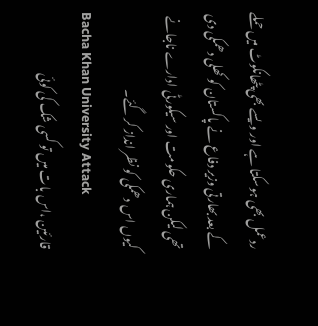ردعمل بھی ہوسکتا ہے اور ویسے بھی پٹھانکوٹ میں حملے کے بعد بھارتی وزیر دفاع نے پاکستان کو کھلی دھمکی دی تھی لیکن ہماری حکومت اور سیکورٹی ادارے ناجانے کیوں اس دھمکی کو نظر انداز کر گئے۔
Bacha Khan University Attack
قارئین ،اس بات میں تو کسی شک کی کوئی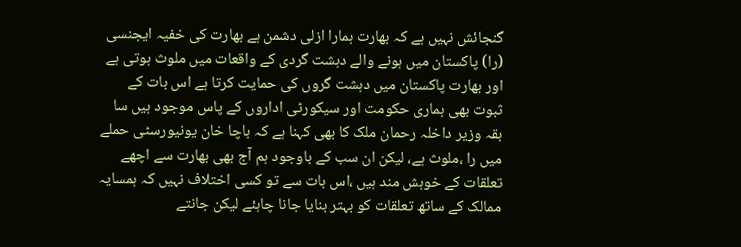گنجائش نہیں ہے کہ بھارت ہمارا ازلی دشمن ہے بھارت کی خفیہ ایجنسی (را) پاکستان میں ہونے والے دہشت گردی کے واقعات میں ملوث ہوتی ہے اور بھارت پاکستان میں دہشت گروں کی حمایت کرتا ہے اس بات کے ثبوت بھی ہماری حکومت اور سیکورٹی اداروں کے پاس موجود ہیں سا بقہ وزیر داخلہ رحمان ملک کا بھی کہنا ہے کہ باچا خان یونیورسٹی حملے میں را ،ملوث ہے، لیکن ان سب کے باوجود ہم آج بھی بھارت سے اچھے تعلقات کے خوہش مند ہیں ،اس بات سے تو کسی اختلاف نہیں کہ ہمسایہ ممالک کے ساتھ تعلقات کو بہتر بنایا جانا چاہئے لیکن جانتے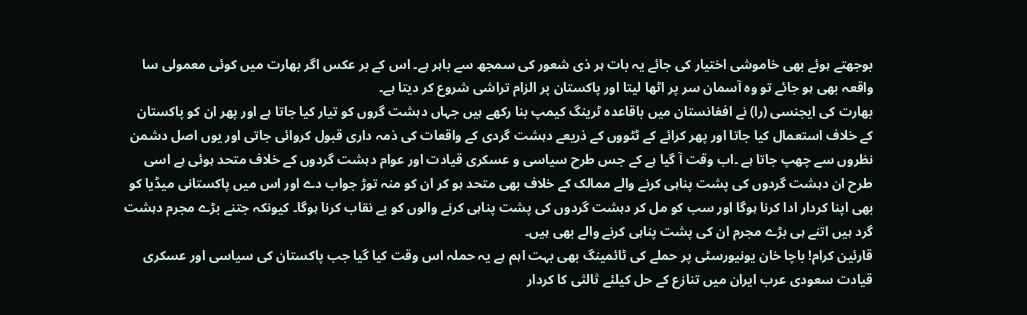بوجھتے ہوئے بھی خاموشی اختیار کی جائے یہ بات ہر ذی شعور کی سمجھ سے باہر ہے۔ اس کے بر عکس اگر بھارت میں کوئی معمولی سا واقعہ بھی ہو جائے تو وہ آسمان سر پر اٹھا لیتا اور پاکستان پر الزام تراشی شروع کر دیتا ہے۔
بھارت کی ایجنسی (را) نے افغانستان میں باقاعدہ ٹرینگ کیمپ بنا رکھے ہیں جہاں دہشت گروں کو تیار کیا جاتا ہے اور پھر ان کو پاکستان کے خلاف استعمال کیا جاتا اور پھر کرائے کے ٹٹووں کے ذریعے دہشت گردی کے واقعات کی ذمہ داری قبول کروائی جاتی اور یوں اصل دشمن نظروں سے چھپ جاتا ہے ۔اب وقت آ گیا ہے کے جس طرح سیاسی و عسکری قیادت اور عوام دہشت گردوں کے خلاف متحد ہوئی ہے اسی طرح ان دہشت گردوں کی پشت پناہی کرنے والے ممالک کے خلاف بھی متحد ہو کر ان کو منہ توڑ جواب دے اور اس میں پاکستانی میڈیا کو بھی اپنا کردار ادا کرنا ہوگا اور سب کو مل کر دہشت گردوں کی پشت پناہی کرنے والوں کو بے نقاب کرنا ہوگا۔ کیونکہ جتنے بڑے مجرم دہشت گرد ہیں اتنے ہی بڑے مجرم ان کی پشت پناہی کرنے والے بھی ہیں۔
قارئین کرام! باچا خان یونیورسٹی پر حملے کی ٹائمینگ بھی بہت اہم ہے یہ حملہ اس وقت کیا گیا جب پاکستان کی سیاسی اور عسکری قیادت سعودی عرب ایران میں تنازع کے حل کیلئے ثالثی کا کردار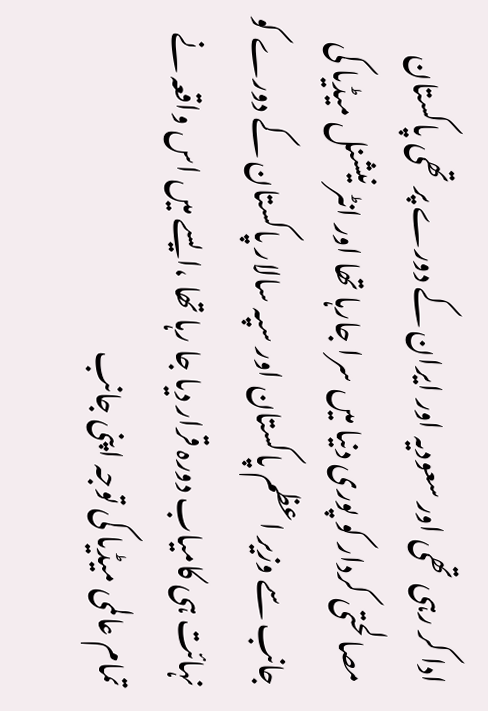ادا کر رہی تھی اور سعودیہ اور ایران کے دورے پر تھی پاکستان مصالحتی کردار کو پوری دنیا میں سرا جارہا تھا اور انٹر نیشنل میڈیا کی جانب سے وزیر اعظم پاکستان اور سپہ سالار پاکستان کے دورے کو نہائت ہی کامیاب دورہ قرار دیا جا رہا تھا ،ایسے میں اس واقعہ نے تمام عالمی میڈیا کی توجہ اپنی جانب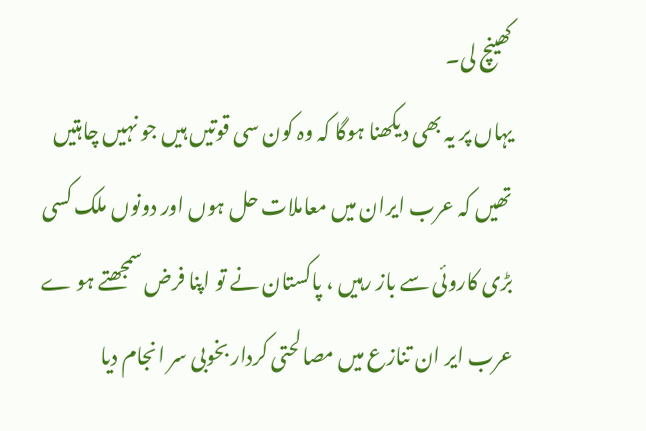کھینچ لی۔
یہاں پر یہ بھی دیکھنا ہوگا کہ وہ کون سی قوتیں ہیں جو نہیں چاہتیں تھیں کہ عرب ایران میں معاملات حل ہوں اور دونوں ملک کسی بڑی کاروئی سے باز رہیں ، پاکستان نے تو اپنا فرض سمجھتے ہو ے عرب ایر ان تنازع میں مصالحتی کردار بخوبی سر انجام دیا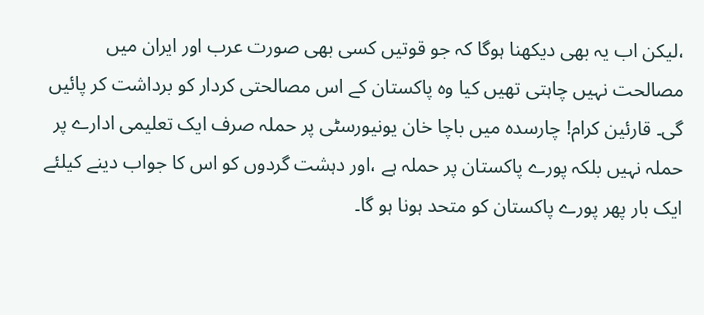،لیکن اب یہ بھی دیکھنا ہوگا کہ جو قوتیں کسی بھی صورت عرب اور ایران میں مصالحت نہیں چاہتی تھیں کیا وہ پاکستان کے اس مصالحتی کردار کو برداشت کر پائیں گی۔ قارئین کرام! چارسدہ میں باچا خان یونیورسٹی پر حملہ صرف ایک تعلیمی ادارے پر حملہ نہیں بلکہ پورے پاکستان پر حملہ ہے ،اور دہشت گردوں کو اس کا جواب دینے کیلئے ایک بار پھر پورے پاکستان کو متحد ہونا ہو گا۔